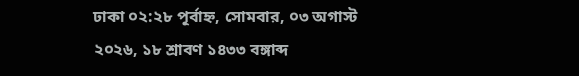ঢাকা ০২:২৮ পূর্বাহ্ন, সোমবার, ০৩ অগাস্ট ২০২৬, ১৮ শ্রাবণ ১৪৩৩ বঙ্গাব্দ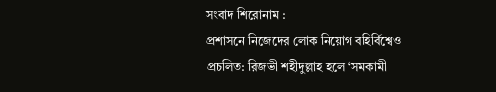সংবাদ শিরোনাম :
প্রশাসনে নিজেদের লোক নিয়োগ বহির্বিশ্বেও প্রচলিত: রিজভী শহীদুল্লাহ হলে ‘সমকামী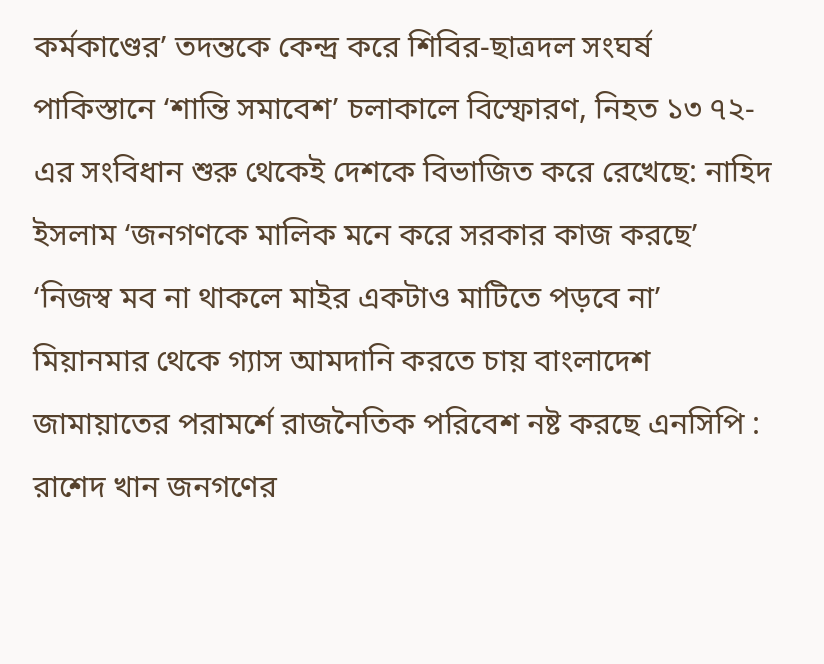কর্মকাণ্ডের’ তদন্তকে কেন্দ্র করে শিবির-ছাত্রদল সংঘর্ষ পাকিস্তানে ‘শান্তি সমাবেশ’ চলাকালে বিস্ফোরণ, নিহত ১৩ ৭২-এর সংবিধান শুরু থেকেই দেশকে বিভাজিত করে রেখেছে: নাহিদ ইসলাম ‘জনগণকে মালিক মনে করে সরকার কাজ করছে’ ‘নিজস্ব মব না থাকলে মাইর একটাও মাটিতে পড়বে না’ মিয়ানমার থেকে গ্যাস আমদানি করতে চায় বাংলাদেশ জামায়াতের পরামর্শে রাজনৈতিক পরিবেশ নষ্ট করছে এনসিপি : রাশেদ খান জনগণের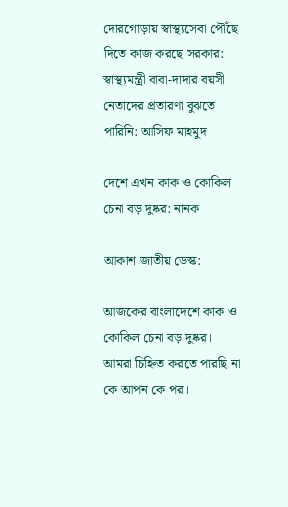দোরগোড়ায় স্বাস্থ্যসেবা পৌঁছে দিতে কাজ করছে সরকার: স্বাস্থ্যমন্ত্রী বাবা-দাদার বয়সী নেতাদের প্রতারণা বুঝতে পারিনি: আসিফ মাহমুদ

দেশে এখন কাক ও কোকিল চেনা বড় দুষ্কর: নানক

আকাশ জাতীয় ডেস্ক:

আজকের বাংলাদেশে কাক ও কোকিল চেনা বড় দুষ্কর। আমরা চিহ্নিত করতে পারছি না কে আপন কে পর।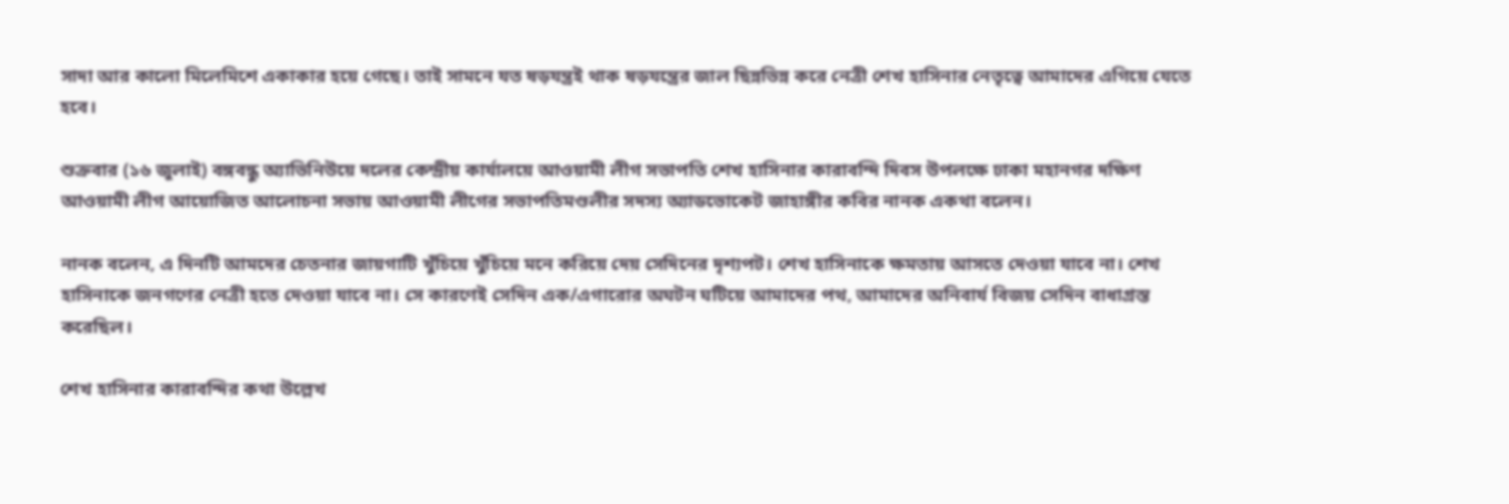সাদা আর কালো মিলেমিশে একাকার হয়ে গেছে। তাই সামনে যত ষড়যন্ত্রই থাক ষড়যন্ত্রের জাল ছিন্নভিন্ন করে নেত্রী শেখ হাসিনার নেতৃত্বে আমাদের এগিয়ে যেতে হবে।

শুক্রবার (১৬ জুলাই) বঙ্গবন্ধু অ্যাভিনিউয়ে দলের কেন্দ্রীয় কার্যালয়ে আওয়ামী লীগ সভাপতি শেখ হাসিনার কারাবন্দি দিবস উপলক্ষে ঢাকা মহানগর দক্ষিণ আওয়ামী লীগ আয়োজিত আলোচনা সভায় আওয়ামী লীগের সভাপতিমণ্ডলীর সদস্য অ্যাডভোকেট জাহাঙ্গীর কবির নানক একথা বলেন।

নানক বলেন, এ দিনটি আমদের চেতনার জায়গাটি খুঁচিয়ে খুঁচিয়ে মনে করিয়ে দেয় সেদিনের দৃশ্যপট। শেখ হাসিনাকে ক্ষমতায় আসতে দেওয়া যাবে না। শেখ হাসিনাকে জনগণের নেত্রী হতে দেওয়া যাবে না। সে কারণেই সেদিন এক/এগারোর অঘটন ঘটিয়ে আমাদের পথ, আমাদের অনিবার্য বিজয় সেদিন বাধাগ্রস্ত করেছিল।

শেখ হাসিনার কারাবন্দির কথা উল্লেখ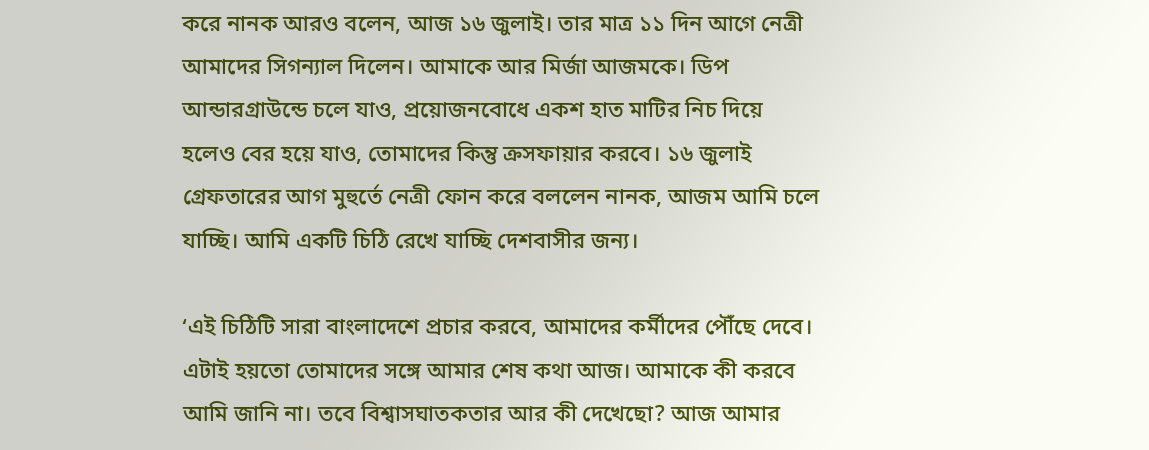করে নানক আরও বলেন, আজ ১৬ জুলাই। তার মাত্র ১১ দিন আগে নেত্রী আমাদের সিগন্যাল দিলেন। আমাকে আর মির্জা আজমকে। ডিপ আন্ডারগ্রাউন্ডে চলে যাও, প্রয়োজনবোধে একশ হাত মাটির নিচ দিয়ে হলেও বের হয়ে যাও, তোমাদের কিন্তু ক্রসফায়ার করবে। ১৬ জুলাই গ্রেফতারের আগ মুহুর্তে নেত্রী ফোন করে বললেন নানক, আজম আমি চলে যাচ্ছি। আমি একটি চিঠি রেখে যাচ্ছি দেশবাসীর জন্য।

‘এই চিঠিটি সারা বাংলাদেশে প্রচার করবে, আমাদের কর্মীদের পৌঁছে দেবে। এটাই হয়তো তোমাদের সঙ্গে আমার শেষ কথা আজ। আমাকে কী করবে আমি জানি না। তবে বিশ্বাসঘাতকতার আর কী দেখেছো? আজ আমার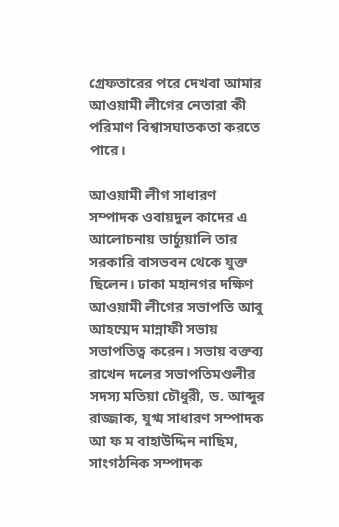গ্রেফতারের পরে দেখবা আমার আওয়ামী লীগের নেতারা কী পরিমাণ বিশ্বাসঘাতকতা করতে পারে।

আওয়ামী লীগ সাধারণ সম্পাদক ওবায়দুল কাদের এ আলোচনায় ভার্চ্যুয়ালি তার সরকারি বাসভবন থেকে যুক্ত ছিলেন। ঢাকা মহানগর দক্ষিণ আওয়ামী লীগের সভাপতি আবু আহম্মেদ মান্নাফী সভায় সভাপতিত্ব করেন। সভায় বক্তব্য রাখেন দলের সভাপতিমণ্ডলীর সদস্য মতিয়া চৌধুরী, ড. আব্দুর রাজ্জাক, যুগ্ম সাধারণ সম্পাদক আ ফ ম বাহাউদ্দিন নাছিম, সাংগঠনিক সম্পাদক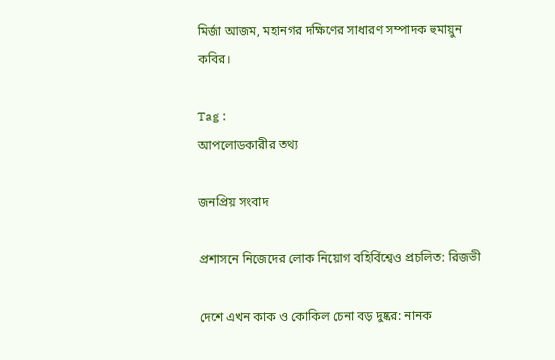মির্জা আজম, মহানগর দক্ষিণের সাধারণ সম্পাদক হুমায়ুন কবির।

Tag :
আপলোডকারীর তথ্য

জনপ্রিয় সংবাদ

প্রশাসনে নিজেদের লোক নিয়োগ বহির্বিশ্বেও প্রচলিত: রিজভী

দেশে এখন কাক ও কোকিল চেনা বড় দুষ্কর: নানক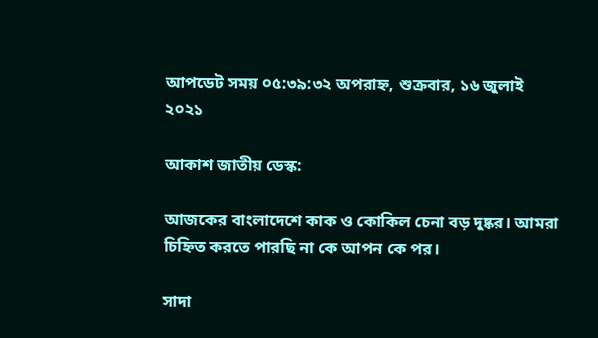আপডেট সময় ০৫:৩৯:৩২ অপরাহ্ন, শুক্রবার, ১৬ জুলাই ২০২১

আকাশ জাতীয় ডেস্ক:

আজকের বাংলাদেশে কাক ও কোকিল চেনা বড় দুষ্কর। আমরা চিহ্নিত করতে পারছি না কে আপন কে পর।

সাদা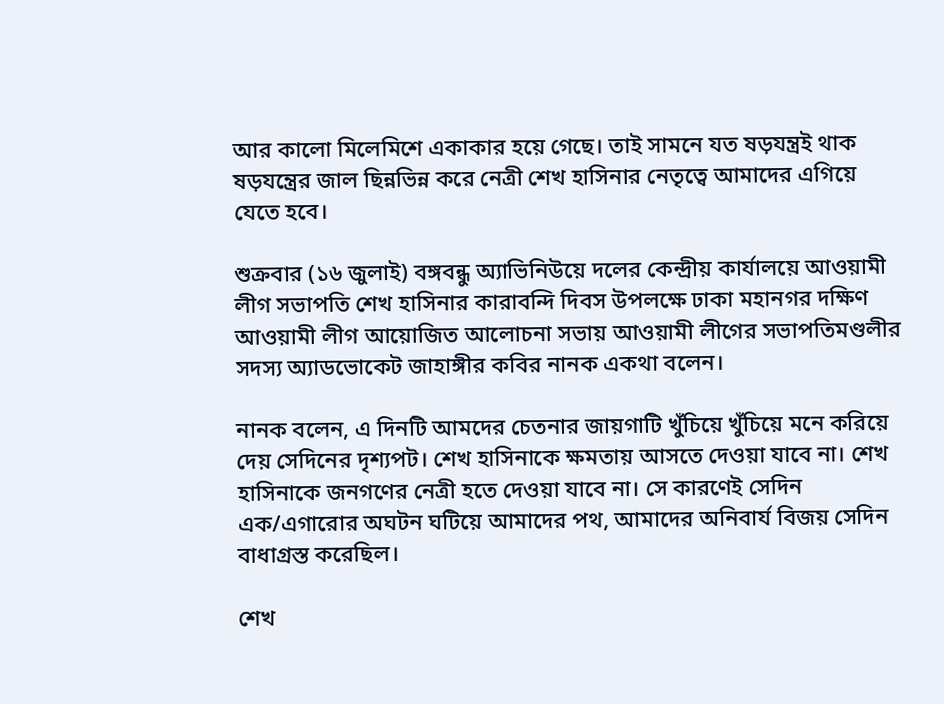আর কালো মিলেমিশে একাকার হয়ে গেছে। তাই সামনে যত ষড়যন্ত্রই থাক ষড়যন্ত্রের জাল ছিন্নভিন্ন করে নেত্রী শেখ হাসিনার নেতৃত্বে আমাদের এগিয়ে যেতে হবে।

শুক্রবার (১৬ জুলাই) বঙ্গবন্ধু অ্যাভিনিউয়ে দলের কেন্দ্রীয় কার্যালয়ে আওয়ামী লীগ সভাপতি শেখ হাসিনার কারাবন্দি দিবস উপলক্ষে ঢাকা মহানগর দক্ষিণ আওয়ামী লীগ আয়োজিত আলোচনা সভায় আওয়ামী লীগের সভাপতিমণ্ডলীর সদস্য অ্যাডভোকেট জাহাঙ্গীর কবির নানক একথা বলেন।

নানক বলেন, এ দিনটি আমদের চেতনার জায়গাটি খুঁচিয়ে খুঁচিয়ে মনে করিয়ে দেয় সেদিনের দৃশ্যপট। শেখ হাসিনাকে ক্ষমতায় আসতে দেওয়া যাবে না। শেখ হাসিনাকে জনগণের নেত্রী হতে দেওয়া যাবে না। সে কারণেই সেদিন এক/এগারোর অঘটন ঘটিয়ে আমাদের পথ, আমাদের অনিবার্য বিজয় সেদিন বাধাগ্রস্ত করেছিল।

শেখ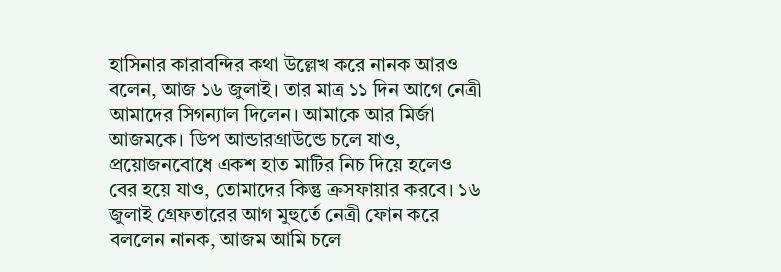হাসিনার কারাবন্দির কথা উল্লেখ করে নানক আরও বলেন, আজ ১৬ জুলাই। তার মাত্র ১১ দিন আগে নেত্রী আমাদের সিগন্যাল দিলেন। আমাকে আর মির্জা আজমকে। ডিপ আন্ডারগ্রাউন্ডে চলে যাও, প্রয়োজনবোধে একশ হাত মাটির নিচ দিয়ে হলেও বের হয়ে যাও, তোমাদের কিন্তু ক্রসফায়ার করবে। ১৬ জুলাই গ্রেফতারের আগ মুহুর্তে নেত্রী ফোন করে বললেন নানক, আজম আমি চলে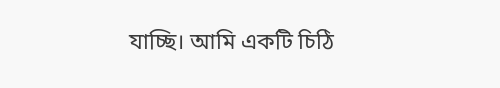যাচ্ছি। আমি একটি চিঠি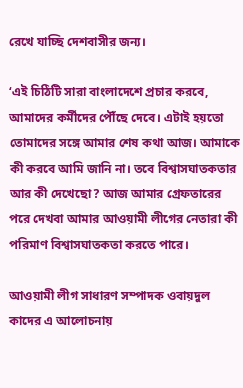রেখে যাচ্ছি দেশবাসীর জন্য।

‘এই চিঠিটি সারা বাংলাদেশে প্রচার করবে, আমাদের কর্মীদের পৌঁছে দেবে। এটাই হয়তো তোমাদের সঙ্গে আমার শেষ কথা আজ। আমাকে কী করবে আমি জানি না। তবে বিশ্বাসঘাতকতার আর কী দেখেছো? আজ আমার গ্রেফতারের পরে দেখবা আমার আওয়ামী লীগের নেতারা কী পরিমাণ বিশ্বাসঘাতকতা করতে পারে।

আওয়ামী লীগ সাধারণ সম্পাদক ওবায়দুল কাদের এ আলোচনায়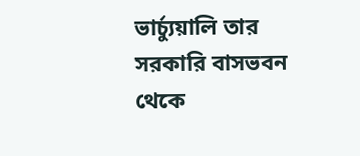ভার্চ্যুয়ালি তার সরকারি বাসভবন থেকে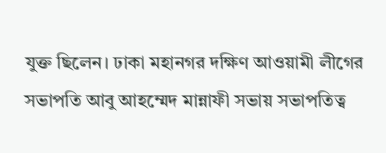যুক্ত ছিলেন। ঢাকা মহানগর দক্ষিণ আওয়ামী লীগের সভাপতি আবু আহম্মেদ মান্নাফী সভায় সভাপতিত্ব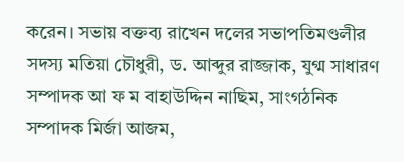করেন। সভায় বক্তব্য রাখেন দলের সভাপতিমণ্ডলীর সদস্য মতিয়া চৌধুরী, ড. আব্দুর রাজ্জাক, যুগ্ম সাধারণ সম্পাদক আ ফ ম বাহাউদ্দিন নাছিম, সাংগঠনিক সম্পাদক মির্জা আজম,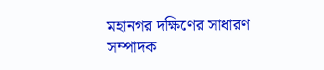মহানগর দক্ষিণের সাধারণ সম্পাদক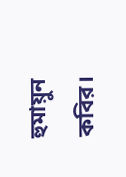হুমায়ুন কবির।